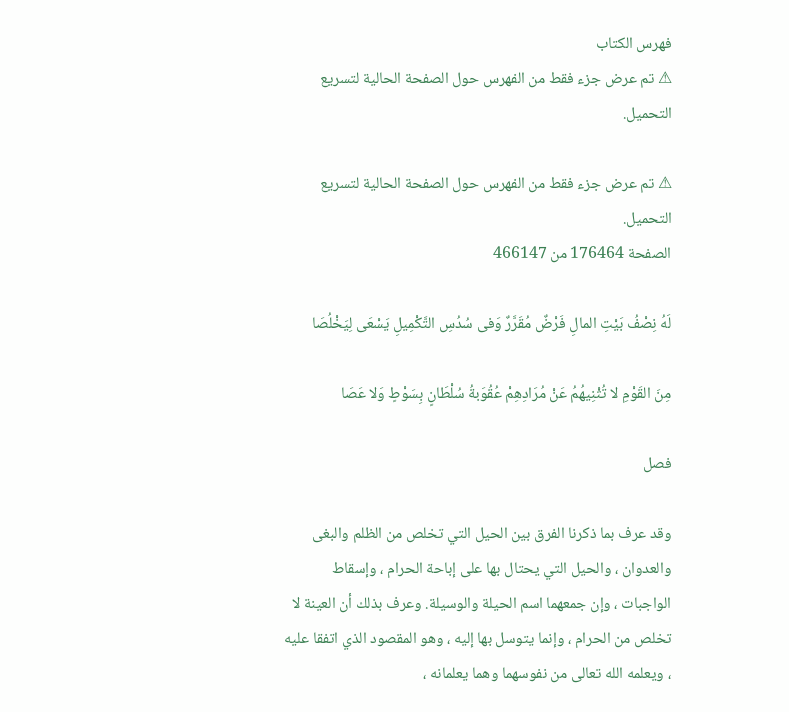فهرس الكتاب
⚠ تم عرض جزء فقط من الفهرس حول الصفحة الحالية لتسريع التحميل.

⚠ تم عرض جزء فقط من الفهرس حول الصفحة الحالية لتسريع التحميل.
الصفحة 176464 من 466147

لَهُ نِصْفُ بَيْتِ المالِ فَرْضٌ مُقَرَّرٌ وَفى سُدُسِ التَّكْمِيلِ يَسْعَى لِيَخْلُصَا

مِنَ القَوْمِ لا تُثْنِيهُمُ عَنْ مُرَادِهِمْ عُقُوَبةُ سُلْطَانٍ بِسَوْطٍ وَلا عَصَا

فصل

وقد عرف بما ذكرنا الفرق بين الحيل التي تخلص من الظلم والبغى والعدوان ، والحيل التي يحتال بها على إباحة الحرام ، وإسقاط الواجبات ، وإن جمعهما اسم الحيلة والوسيلة. وعرف بذلك أن العينة لا تخلص من الحرام ، وإنما يتوسل بها إليه ، وهو المقصود الذي اتفقا عليه ، ويعلمه الله تعالى من نفوسهما وهما يعلمانه ،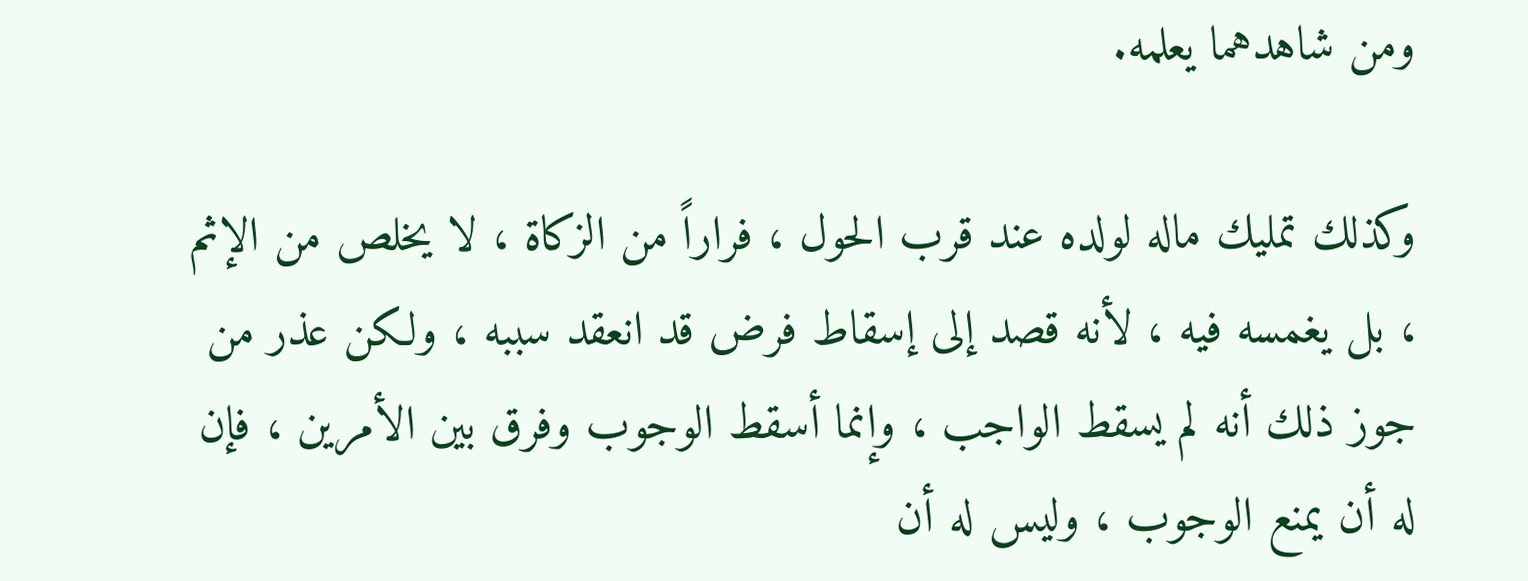ومن شاهدهما يعلمه.

وكذلك تمليك ماله لولده عند قرب الحول ، فراراً من الزكاة ، لا يخلص من الإثم ، بل يغمسه فيه ، لأنه قصد إلى إسقاط فرض قد انعقد سببه ، ولكن عذر من جوز ذلك أنه لم يسقط الواجب ، وإنما أسقط الوجوب وفرق بين الأمرين ، فإن له أن يمنع الوجوب ، وليس له أن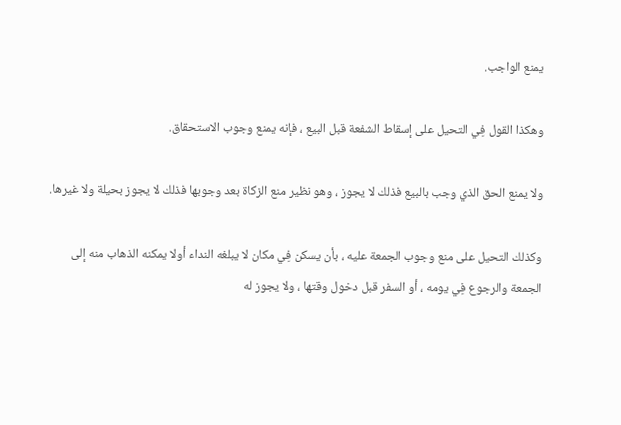يمنع الواجب.

وهكذا القول فِي التحيل على إسقاط الشفعة قبل البيع ، فإنه يمنع وجوب الاستحقاق.

ولا يمنع الحق الذي وجب بالبيع فذلك لا يجوز ، وهو نظير منع الزكاة بعد وجوبها فذلك لا يجوز بحيلة ولا غيرها.

وكذلك التحيل على منع وجوب الجمعة عليه ، بأن يسكن فِي مكان لا يبلغه النداء أولا يمكنه الذهاب منه إلى الجمعة والرجوع فِي يومه ، أو السفر قبل دخول وقتها ، ولا يجوز له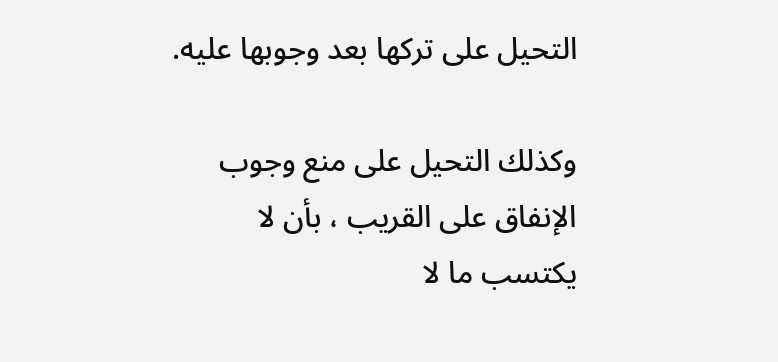التحيل على تركها بعد وجوبها عليه.

وكذلك التحيل على منع وجوب الإنفاق على القريب ، بأن لا يكتسب ما لا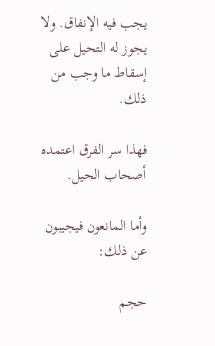يجب فيه الإنفاق. ولا يجوز له التحيل على إسقاط ما وجب من ذلك.

فهذا سر الفرق اعتمده أصحاب الحيل.

وأما المانعون فيجيبون عن ذلك:

حجم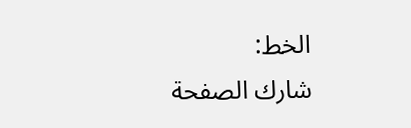الخط:
شارك الصفحة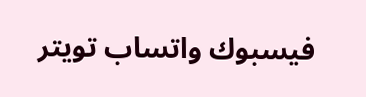فيسبوك واتساب تويتر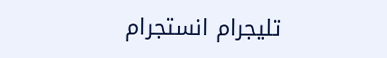تليجرام انستجرام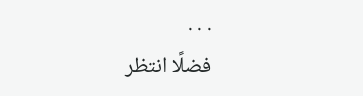. . .
فضلًا انتظر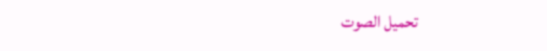تحميل الصوت